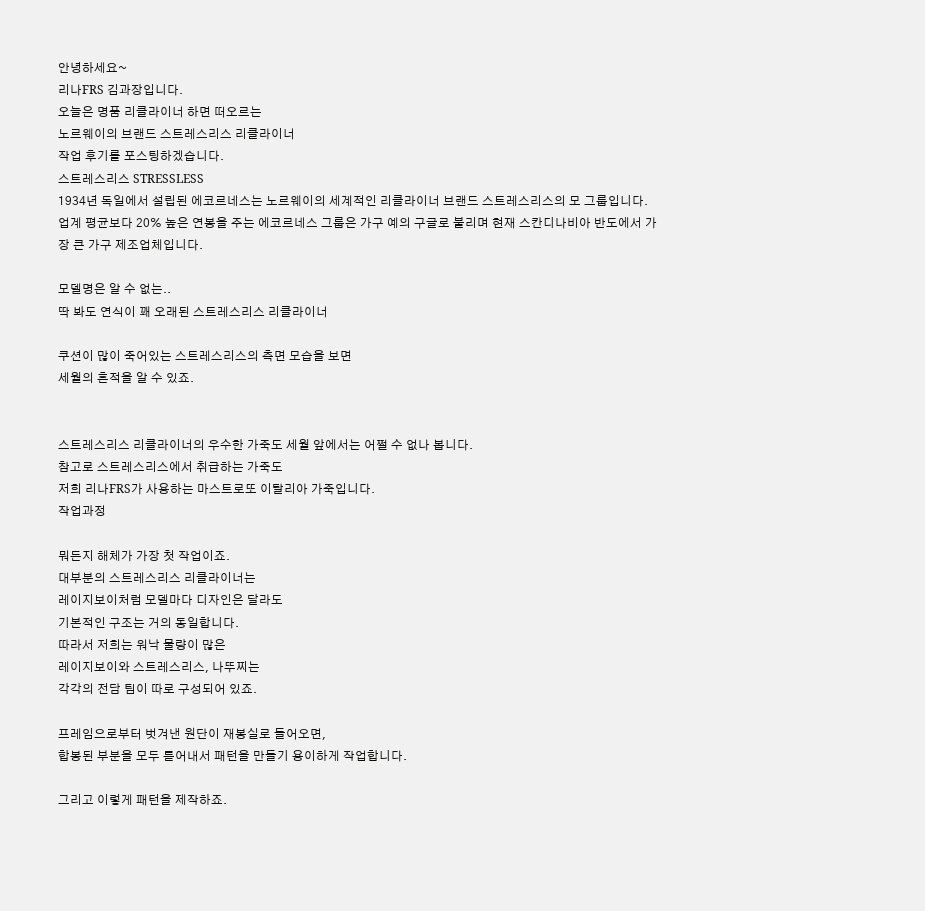안녕하세요~
리나FRS 김과장입니다.
오늘은 명품 리클라이너 하면 떠오르는
노르웨이의 브랜드 스트레스리스 리클라이너
작업 후기를 포스팅하겠습니다.
스트레스리스 STRESSLESS
1934년 독일에서 설립된 에코르네스는 노르웨이의 세계적인 리클라이너 브랜드 스트레스리스의 모 그룹입니다.
업계 평균보다 20% 높은 연봉을 주는 에코르네스 그룹은 가구 예의 구글로 불리며 현재 스칸디나비아 반도에서 가장 큰 가구 제조업체입니다.

모델명은 알 수 없는..
딱 봐도 연식이 꽤 오래된 스트레스리스 리클라이너

쿠션이 많이 죽어있는 스트레스리스의 측면 모습을 보면
세월의 흔적을 알 수 있죠.


스트레스리스 리클라이너의 우수한 가죽도 세월 앞에서는 어쩔 수 없나 봅니다.
참고로 스트레스리스에서 취급하는 가죽도
저희 리나FRS가 사용하는 마스트로또 이탈리아 가죽입니다.
작업과정

뭐든지 해체가 가장 첫 작업이죠.
대부분의 스트레스리스 리클라이너는
레이지보이처럼 모델마다 디자인은 달라도
기본적인 구조는 거의 동일합니다.
따라서 저희는 워낙 물량이 많은
레이지보이와 스트레스리스, 나뚜찌는
각각의 전담 팀이 따로 구성되어 있죠.

프레임으로부터 벗겨낸 원단이 재봉실로 들어오면,
합봉된 부분을 모두 튿어내서 패턴을 만들기 용이하게 작업합니다.

그리고 이렇게 패턴을 제작하죠.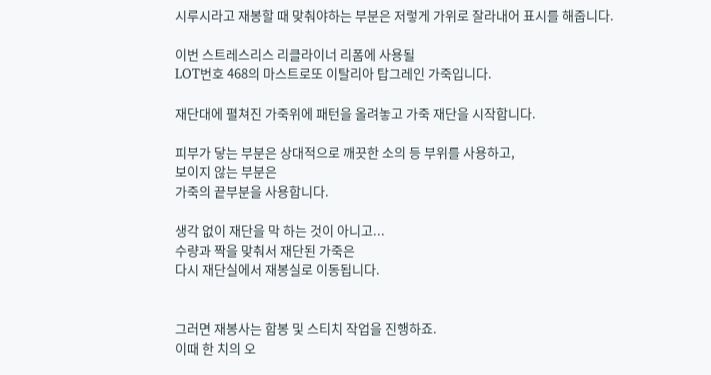시루시라고 재봉할 때 맞춰야하는 부분은 저렇게 가위로 잘라내어 표시를 해줍니다.

이번 스트레스리스 리클라이너 리폼에 사용될
LOT번호 468의 마스트로또 이탈리아 탑그레인 가죽입니다.

재단대에 펼쳐진 가죽위에 패턴을 올려놓고 가죽 재단을 시작합니다.

피부가 닿는 부분은 상대적으로 깨끗한 소의 등 부위를 사용하고,
보이지 않는 부분은
가죽의 끝부분을 사용합니다.

생각 없이 재단을 막 하는 것이 아니고...
수량과 짝을 맞춰서 재단된 가죽은
다시 재단실에서 재봉실로 이동됩니다.


그러면 재봉사는 합봉 및 스티치 작업을 진행하죠.
이때 한 치의 오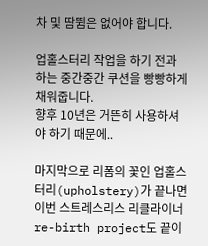차 및 땀뜀은 없어야 합니다.

업홀스터리 작업을 하기 전과
하는 중간중간 쿠션을 빵빵하게 채워줍니다.
향후 10년은 거뜬히 사용하셔야 하기 때문에..

마지막으로 리폼의 꽃인 업홀스터리(upholstery)가 끝나면
이번 스트레스리스 리클라이너 re-birth project도 끝이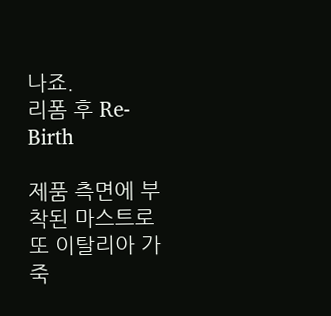나죠.
리폼 후 Re-Birth

제품 측면에 부착된 마스트로또 이탈리아 가죽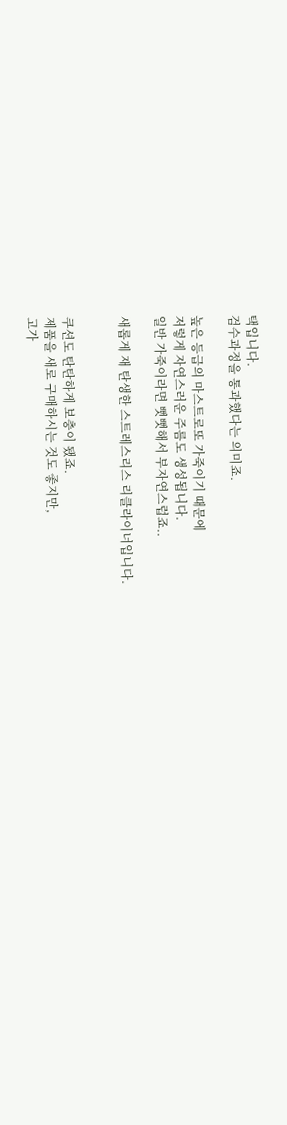택입니다.
검수과정을 통과했다는 의미죠.

높은 등급의 마스트로또 가죽이기 때문에
저렇게 자연스러운 주름도 생성됩니다.
일반 가죽이라면 뻣뻣해서 부자연스럽죠..

새롭게 재 탄생한 스트레스리스 리클라이너입니다.


쿠션도 탄탄하게 보충이 됐죠.
제품을 새로 구매하시는 것도 좋지만,
고가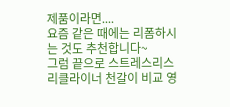제품이라면....
요즘 같은 때에는 리폼하시는 것도 추천합니다~
그럼 끝으로 스트레스리스 리클라이너 천갈이 비교 영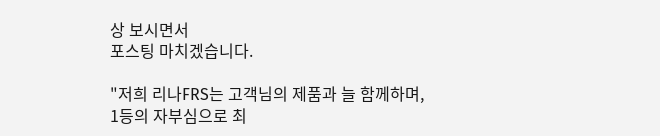상 보시면서
포스팅 마치겠습니다.

"저희 리나FRS는 고객님의 제품과 늘 함께하며,
1등의 자부심으로 최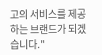고의 서비스를 제공하는 브랜드가 되겠습니다."